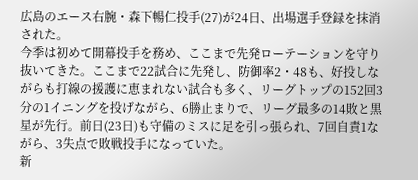広島のエース右腕・森下暢仁投手(27)が24日、出場選手登録を抹消された。
今季は初めて開幕投手を務め、ここまで先発ローテーションを守り抜いてきた。ここまで22試合に先発し、防御率2・48も、好投しながらも打線の援護に恵まれない試合も多く、リーグトップの152回3分の1イニングを投げながら、6勝止まりで、リーグ最多の14敗と黒星が先行。前日(23日)も守備のミスに足を引っ張られ、7回自責1ながら、3失点で敗戦投手になっていた。
新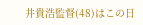井貴浩監督(48)はこの日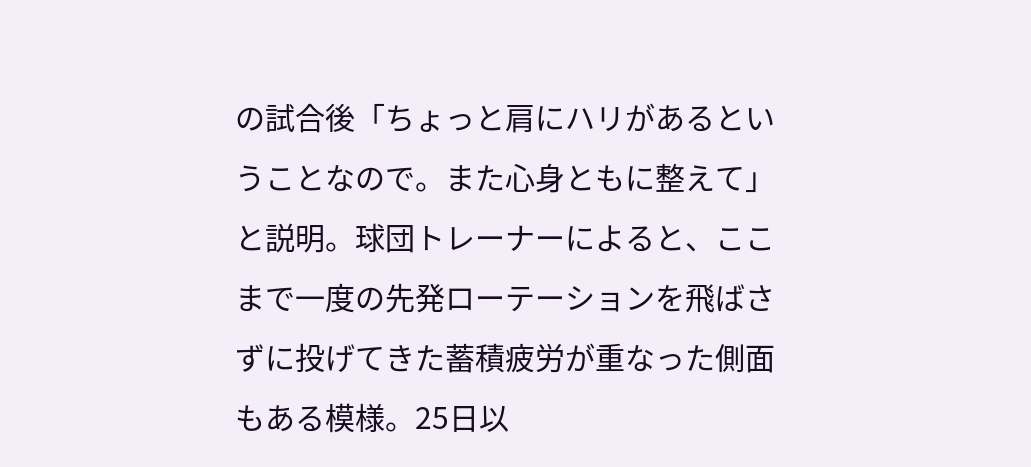の試合後「ちょっと肩にハリがあるということなので。また心身ともに整えて」と説明。球団トレーナーによると、ここまで一度の先発ローテーションを飛ばさずに投げてきた蓄積疲労が重なった側面もある模様。25日以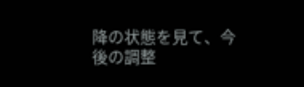降の状態を見て、今後の調整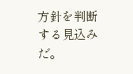方針を判断する見込みだ。